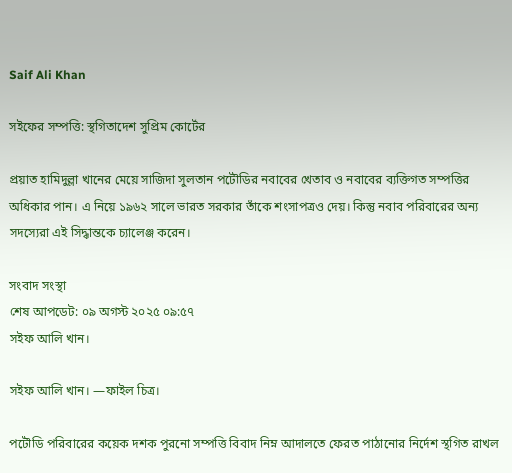Saif Ali Khan

সইফের সম্পত্তি: স্থগিতাদেশ সুপ্রিম কোর্টের

প্রয়াত হামিদুল্লা খানের মেয়ে সাজিদা সুলতান পটৌডির নবাবের খেতাব ও নবাবের ব্যক্তিগত সম্পত্তির অধিকার পান। এ নিয়ে ১৯৬২ সালে ভারত সরকার তাঁকে শংসাপত্রও দেয়। কিন্তু নবাব পরিবারের অন্য সদস্যেরা এই সিদ্ধান্তকে চ্যালেঞ্জ করেন।

সংবাদ সংস্থা
শেষ আপডেট: ০৯ অগস্ট ২০২৫ ০৯:৫৭
সইফ আলি খান।

সইফ আলি খান। —ফাইল চিত্র।

পটৌডি পরিবারের কয়েক দশক পুরনো সম্পত্তি বিবাদ নিম্ন আদালতে ফেরত পাঠানোর নির্দেশ স্থগিত রাখল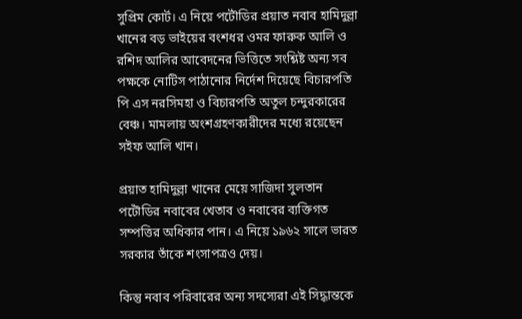সুপ্রিম কোর্ট। এ নিয়ে পটৌডির প্রয়াত নবাব হামিদুল্লা খানের বড় ভাইয়ের বংশধর ওমর ফারুক আলি ও রশিদ আলির আবেদনের ভিত্তিতে সংশ্লিষ্ট অন্য সব পক্ষকে নোটিস পাঠানোর নির্দেশ দিয়েছে বিচারপতি পি এস নরসিমহা ও বিচারপতি অতুল চন্দুরকারের বেঞ্চ। মামলায় অং‌শগ্রহণকারীদের মধ্যে রয়েছেন সইফ আলি খান।

প্রয়াত হামিদুল্লা খানের মেয়ে সাজিদা সুলতান পটৌডির নবাবের খেতাব ও নবাবের ব্যক্তিগত সম্পত্তির অধিকার পান। এ নিয়ে ১৯৬২ সালে ভারত সরকার তাঁকে শংসাপত্রও দেয়।

কিন্তু নবাব পরিবারের অন্য সদস্যেরা এই সিদ্ধান্তকে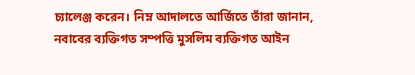চ্যালেঞ্জ করেন। নিম্ন আদালতে আর্জিতে তাঁরা জানান, নবাবের ব্যক্তিগত সম্পত্তি মুসলিম ব্যক্তিগত আইন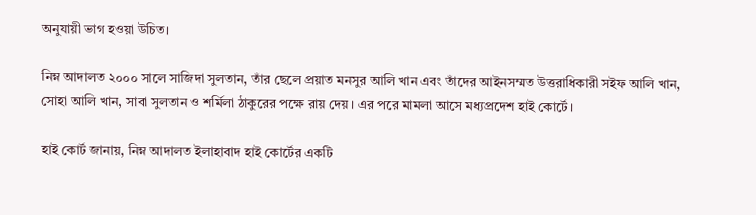অনুযায়ী ভাগ হওয়া উচিত।

নিম্ন আদালত ২০০০ সালে সাজিদা সুলতান, তাঁর ছেলে প্রয়াত মনসুর আলি খান এবং তাঁদের আইনসম্মত উত্তরাধিকারী সইফ আলি খান, সোহা আলি খান, সাবা সুলতান ও শর্মিলা ঠাকুরের পক্ষে রায় দেয়। এর পরে মামলা আসে মধ্যপ্রদেশ হাই কোর্টে।

হাই কোর্ট জানায়, নিম্ন আদালত ইলাহাবাদ হাই কোর্টের একটি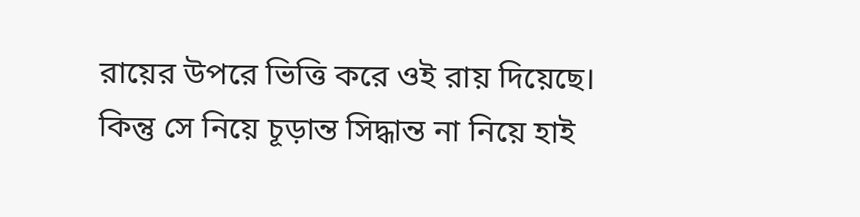রায়ের উপরে ভিত্তি করে ওই রায় দিয়েছে। কিন্তু সে নিয়ে চূড়ান্ত সিদ্ধান্ত না নিয়ে হাই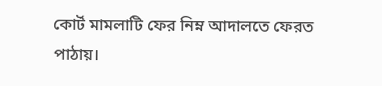কোর্ট মামলাটি ফের নিম্ন আদালতে ফেরত পাঠায়।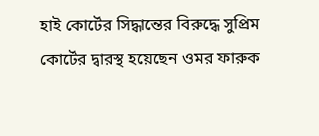হাই কোর্টের সিদ্ধান্তের বিরুদ্ধে সুপ্রিম কোর্টের দ্বারস্থ হয়েছেন ওমর ফারুক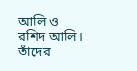আলি ও রশিদ আলি। তাঁদের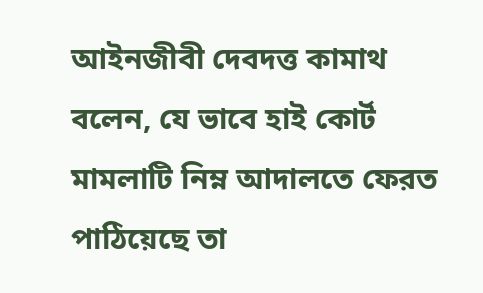আইনজীবী দেবদত্ত কামাথ বলেন, যে ভাবে হাই কোর্ট মামলাটি নিম্ন আদালতে ফেরত পাঠিয়েছে তা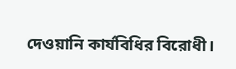দেওয়ানি কার্যবিধির বিরোধী।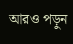আরও পড়ুন